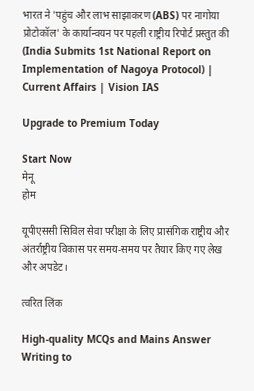भारत ने 'पहुंच और लाभ साझाकरण (ABS) पर नागोया प्रोटोकॉल' के कार्यान्वयन पर पहली राष्ट्रीय रिपोर्ट प्रस्तुत की (India Submits 1st National Report on Implementation of Nagoya Protocol) | Current Affairs | Vision IAS

Upgrade to Premium Today

Start Now
मेनू
होम

यूपीएससी सिविल सेवा परीक्षा के लिए प्रासंगिक राष्ट्रीय और अंतर्राष्ट्रीय विकास पर समय-समय पर तैयार किए गए लेख और अपडेट।

त्वरित लिंक

High-quality MCQs and Mains Answer Writing to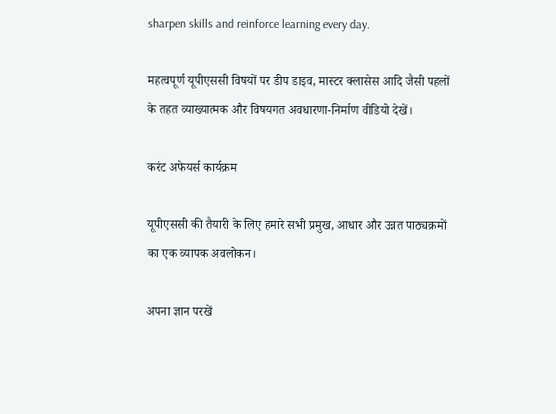sharpen skills and reinforce learning every day.

महत्वपूर्ण यूपीएससी विषयों पर डीप डाइव, मास्टर क्लासेस आदि जैसी पहलों के तहत व्याख्यात्मक और विषयगत अवधारणा-निर्माण वीडियो देखें।

करंट अफेयर्स कार्यक्रम

यूपीएससी की तैयारी के लिए हमारे सभी प्रमुख, आधार और उन्नत पाठ्यक्रमों का एक व्यापक अवलोकन।

अपना ज्ञान परखें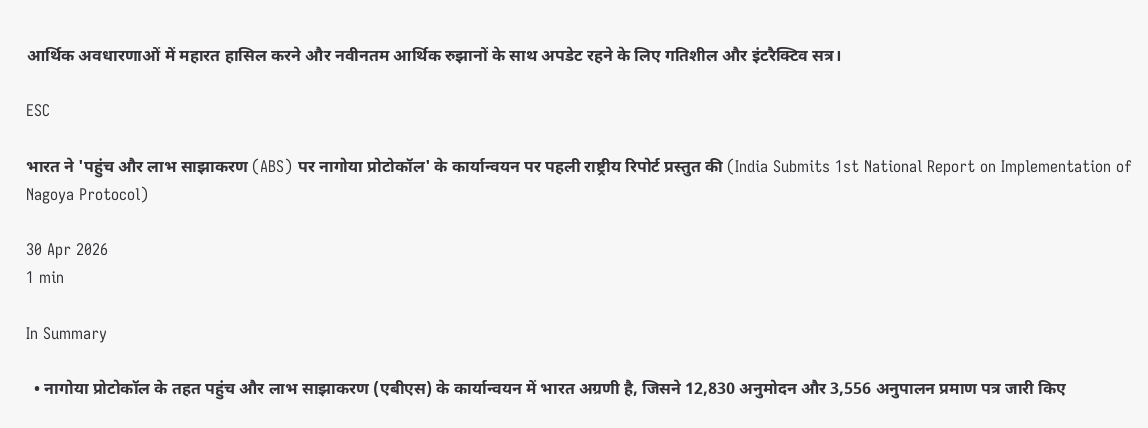आर्थिक अवधारणाओं में महारत हासिल करने और नवीनतम आर्थिक रुझानों के साथ अपडेट रहने के लिए गतिशील और इंटरैक्टिव सत्र।

ESC

भारत ने 'पहुंच और लाभ साझाकरण (ABS) पर नागोया प्रोटोकॉल' के कार्यान्वयन पर पहली राष्ट्रीय रिपोर्ट प्रस्तुत की (India Submits 1st National Report on Implementation of Nagoya Protocol)

30 Apr 2026
1 min

In Summary

  • नागोया प्रोटोकॉल के तहत पहुंच और लाभ साझाकरण (एबीएस) के कार्यान्वयन में भारत अग्रणी है, जिसने 12,830 अनुमोदन और 3,556 अनुपालन प्रमाण पत्र जारी किए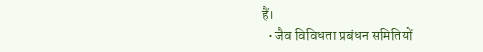हैं।
  • जैव विविधता प्रबंधन समितियों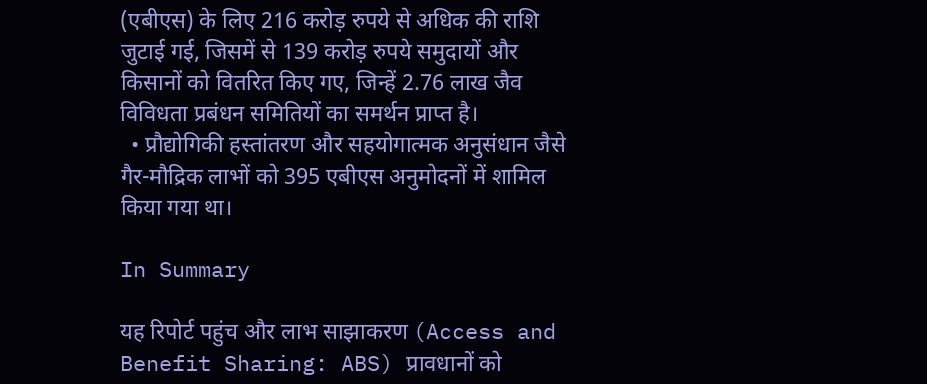(एबीएस) के लिए 216 करोड़ रुपये से अधिक की राशि जुटाई गई, जिसमें से 139 करोड़ रुपये समुदायों और किसानों को वितरित किए गए, जिन्हें 2.76 लाख जैव विविधता प्रबंधन समितियों का समर्थन प्राप्त है।
  • प्रौद्योगिकी हस्तांतरण और सहयोगात्मक अनुसंधान जैसे गैर-मौद्रिक लाभों को 395 एबीएस अनुमोदनों में शामिल किया गया था।

In Summary

यह रिपोर्ट पहुंच और लाभ साझाकरण (Access and Benefit Sharing: ABS) प्रावधानों को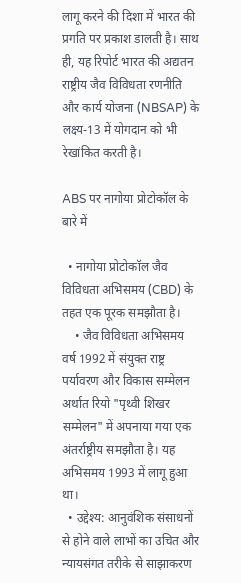लागू करने की दिशा में भारत की प्रगति पर प्रकाश डालती है। साथ ही, यह रिपोर्ट भारत की अद्यतन राष्ट्रीय जैव विविधता रणनीति और कार्य योजना (NBSAP) के लक्ष्य-13 में योगदान को भी रेखांकित करती है।

ABS पर नागोया प्रोटोकॉल के बारे में

  • नागोया प्रोटोकॉल जैव विविधता अभिसमय (CBD) के तहत एक पूरक समझौता है।
    • जैव विविधता अभिसमय वर्ष 1992 में संयुक्त राष्ट्र पर्यावरण और विकास सम्मेलन अर्थात रियो "पृथ्वी शिखर सम्मेलन" में अपनाया गया एक अंतर्राष्ट्रीय समझौता है। यह अभिसमय 1993 में लागू हुआ था।
  • उद्देश्य: आनुवंशिक संसाधनों से होने वाले लाभों का उचित और न्यायसंगत तरीके से साझाकरण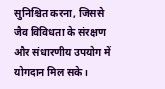सुनिश्चित करना, जिससे जैव विविधता के संरक्षण और संधारणीय उपयोग में योगदान मिल सके।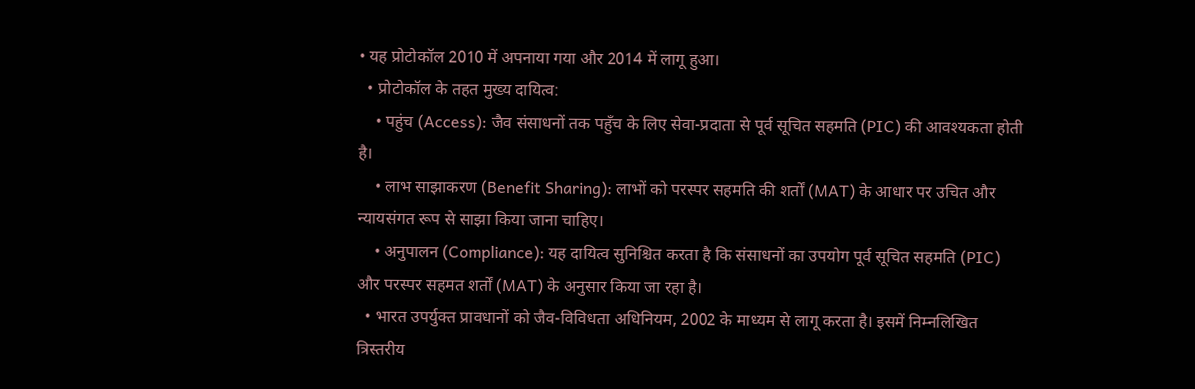• यह प्रोटोकॉल 2010 में अपनाया गया और 2014 में लागू हुआ।
  • प्रोटोकॉल के तहत मुख्य दायित्व:
    • पहुंच (Access): जैव संसाधनों तक पहुँच के लिए सेवा-प्रदाता से पूर्व सूचित सहमति (PIC) की आवश्यकता होती है।
    • लाभ साझाकरण (Benefit Sharing): लाभों को परस्पर सहमति की शर्तों (MAT) के आधार पर उचित और न्यायसंगत रूप से साझा किया जाना चाहिए।
    • अनुपालन (Compliance): यह दायित्व सुनिश्चित करता है कि संसाधनों का उपयोग पूर्व सूचित सहमति (PIC) और परस्पर सहमत शर्तों (MAT) के अनुसार किया जा रहा है।
  • भारत उपर्युक्त प्रावधानों को जैव-विविधता अधिनियम, 2002 के माध्यम से लागू करता है। इसमें निम्नलिखित त्रिस्तरीय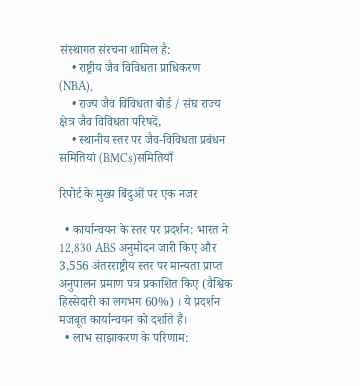संस्थागत संरचना शामिल है:
    • राष्ट्रीय जैव विविधता प्राधिकरण (NBA),
    • राज्य जैव विविधता बोर्ड / संघ राज्य क्षेत्र जैव विविधता परिषदें,
    • स्थानीय स्तर पर जैव-विविधता प्रबंधन समितियां (BMCs)समितियाँ

रिपोर्ट के मुख्य बिंदुओं पर एक नजर

  • कार्यान्वयन के स्तर पर प्रदर्शन: भारत ने 12,830 ABS अनुमोदन जारी किए और 3,556 अंतरराष्ट्रीय स्तर पर मान्यता प्राप्त अनुपालन प्रमाण पत्र प्रकाशित किए (वैश्विक हिस्सेदारी का लगभग 60%) । ये प्रदर्शन मजबूत कार्यान्वयन को दर्शाते हैं।
  • लाभ साझाकरण के परिणाम: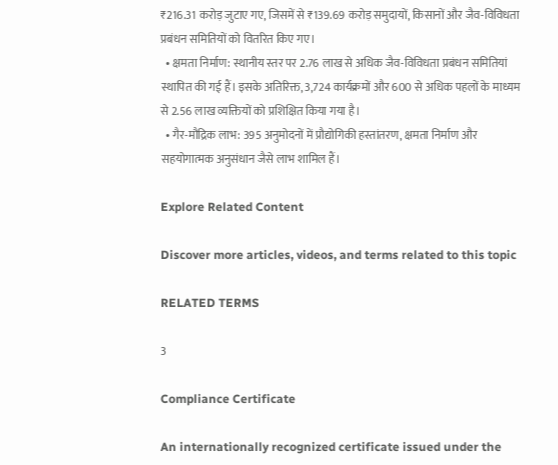₹216.31 करोड़ जुटाए गए, जिसमें से ₹139.69 करोड़ समुदायों, किसानों और जैव-विविधता प्रबंधन समितियों को वितरित किए गए।
  • क्षमता निर्माण: स्थानीय स्तर पर 2.76 लाख से अधिक जैव-विविधता प्रबंधन समितियां स्थापित की गई हैं। इसके अतिरिक्त, 3,724 कार्यक्रमों और 600 से अधिक पहलों के माध्यम से 2.56 लाख व्यक्तियों को प्रशिक्षित किया गया है।
  • गैर-मौद्रिक लाभ: 395 अनुमोदनों में प्रौद्योगिकी हस्तांतरण, क्षमता निर्माण और सहयोगात्मक अनुसंधान जैसे लाभ शामिल हैं।

Explore Related Content

Discover more articles, videos, and terms related to this topic

RELATED TERMS

3

Compliance Certificate

An internationally recognized certificate issued under the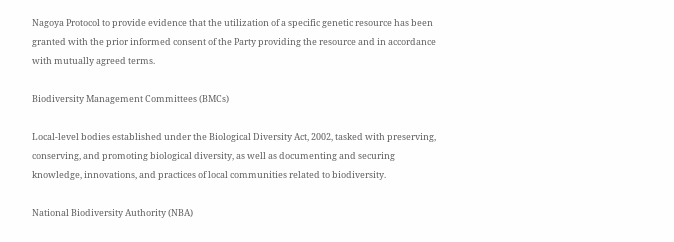Nagoya Protocol to provide evidence that the utilization of a specific genetic resource has been granted with the prior informed consent of the Party providing the resource and in accordance with mutually agreed terms.

Biodiversity Management Committees (BMCs)

Local-level bodies established under the Biological Diversity Act, 2002, tasked with preserving, conserving, and promoting biological diversity, as well as documenting and securing knowledge, innovations, and practices of local communities related to biodiversity.

National Biodiversity Authority (NBA)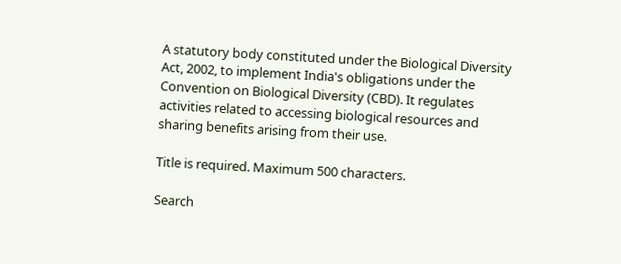A statutory body constituted under the Biological Diversity Act, 2002, to implement India's obligations under the Convention on Biological Diversity (CBD). It regulates activities related to accessing biological resources and sharing benefits arising from their use.

Title is required. Maximum 500 characters.

Search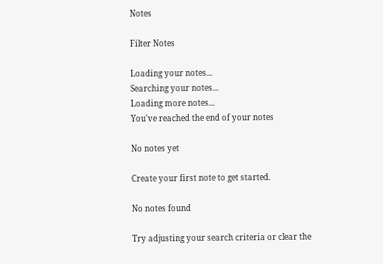Notes

Filter Notes

Loading your notes...
Searching your notes...
Loading more notes...
You've reached the end of your notes

No notes yet

Create your first note to get started.

No notes found

Try adjusting your search criteria or clear the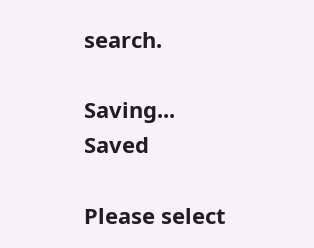search.

Saving...
Saved

Please select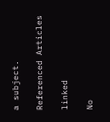a subject.

Referenced Articles

linked

No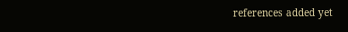references added yet